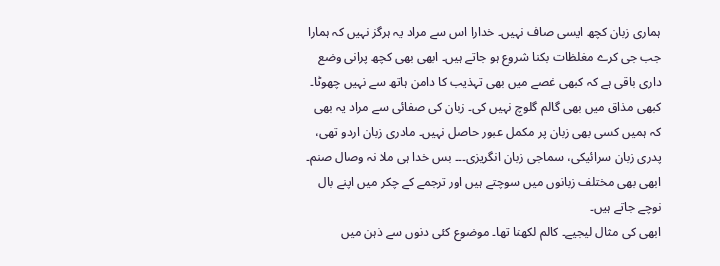ہماری زبان کچھ ایسی صاف نہیں۔ خدارا اس سے مراد یہ ہرگز نہیں کہ ہمارا جب جی کرے مغلظات بکنا شروع ہو جاتے ہیں۔ ابھی بھی کچھ پرانی وضع داری باقی ہے کہ کبھی غصے میں بھی تہذیب کا دامن ہاتھ سے نہیں چھوٹا۔
کبھی مذاق میں بھی گالم گلوچ نہیں کی۔ زبان کی صفائی سے مراد یہ بھی کہ ہمیں کسی بھی زبان پر مکمل عبور حاصل نہیں۔ مادری زبان اردو تھی، پدری زبان سرائیکی، سماجی زبان انگریزی۔۔۔ بس خدا ہی ملا نہ وصال صنم۔ ابھی بھی مختلف زبانوں میں سوچتے ہیں اور ترجمے کے چکر میں اپنے بال نوچے جاتے ہیں۔
ابھی کی مثال لیجیے۔ کالم لکھنا تھا۔ موضوع کئی دنوں سے ذہن میں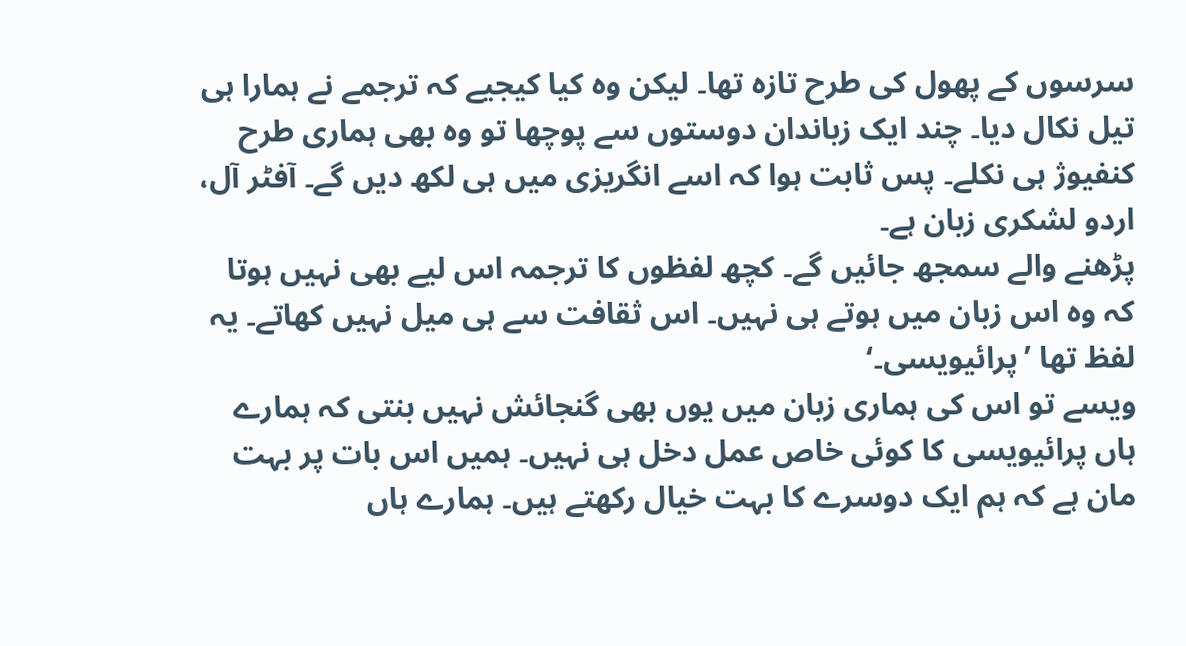سرسوں کے پھول کی طرح تازہ تھا۔ لیکن وہ کیا کیجیے کہ ترجمے نے ہمارا ہی تیل نکال دیا۔ چند ایک زباندان دوستوں سے پوچھا تو وہ بھی ہماری طرح کنفیوژ ہی نکلے۔ پس ثابت ہوا کہ اسے انگریزی میں ہی لکھ دیں گے۔ آفٹر آل، اردو لشکری زبان ہے۔
پڑھنے والے سمجھ جائیں گے۔ کچھ لفظوں کا ترجمہ اس لیے بھی نہیں ہوتا کہ وہ اس زبان میں ہوتے ہی نہیں۔ اس ثقافت سے ہی میل نہیں کھاتے۔ یہ لفظ تھا ’پرائیویسی۔‘
ویسے تو اس کی ہماری زبان میں یوں بھی گنجائش نہیں بنتی کہ ہمارے ہاں پرائیویسی کا کوئی خاص عمل دخل ہی نہیں۔ ہمیں اس بات پر بہت مان ہے کہ ہم ایک دوسرے کا بہت خیال رکھتے ہیں۔ ہمارے ہاں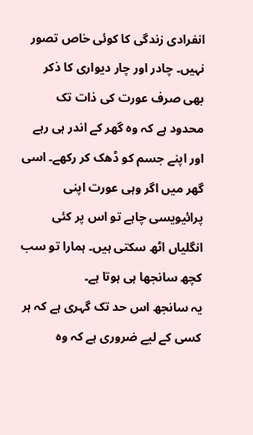انفرادی زندگی کا کوئی خاص تصور نہیں۔ چادر اور چار دیواری کا ذکر بھی صرف عورت کی ذات تک محدود ہے کہ وہ گھر کے اندر ہی رہے اور اپنے جسم کو ڈھک کر رکھے۔ اسی گھر میں اگر وہی عورت اپنی پرائیویسی چاہے تو اس پر کئی انگلیاں اٹھ سکتی ہیں۔ ہمارا تو سب کچھ سانجھا ہی ہوتا ہے۔
یہ سانجھ اس حد تک گہری ہے کہ ہر کسی کے لیے ضروری ہے کہ وہ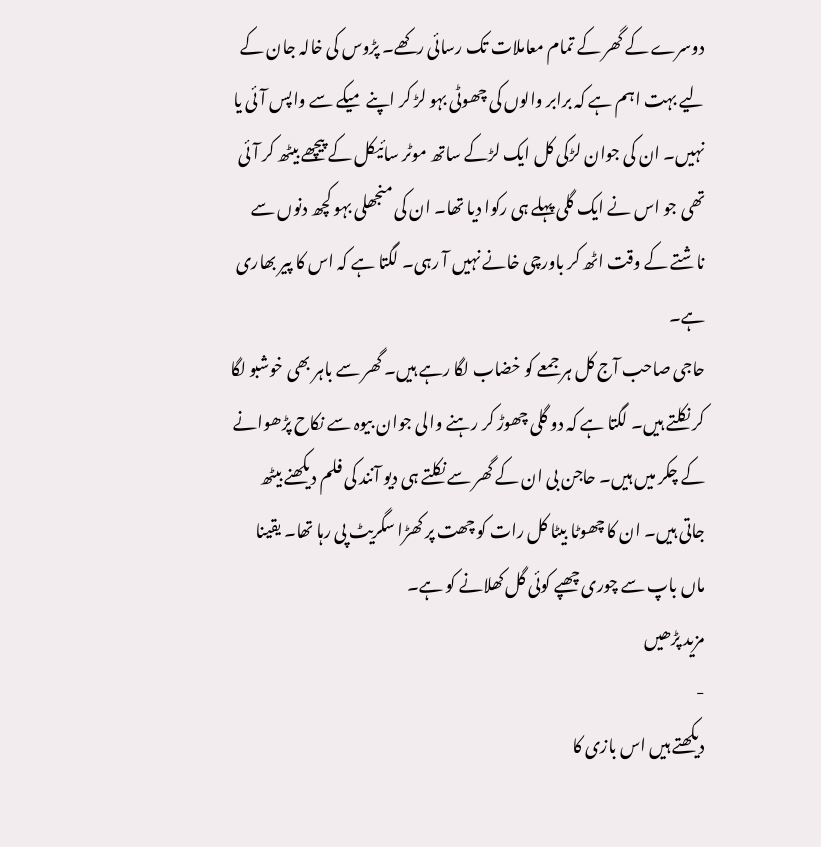دوسرے کے گھر کے تمام معاملات تک رسائی رکھے۔ پڑوس کی خالہ جان کے لیے بہت اہم ہے کہ برابر والوں کی چھوٹی بہو لڑ کر اپنے میکے سے واپس آئی یا نہیں۔ ان کی جوان لڑکی کل ایک لڑکے ساتھ موٹر سائیکل کے پیچھے بیٹھ کر آئی تھی جو اس نے ایک گلی پہلے ہی رکوا دیا تھا۔ ان کی منجھلی بہو کچھ دنوں سے ناشتے کے وقت اٹھ کر باورچی خانے نہیں آ رہی۔ لگتا ہے کہ اس کا پیر بھاری ہے۔
حاجی صاحب آج کل ہر جمعے کو خضاب لگا رہے ہیں۔ گھر سے باہر بھی خوشبو لگا کر نکلتے ہیں۔ لگتا ہے کہ دو گلی چھوڑ کر رہنے والی جوان بیوہ سے نکاح پڑھوانے کے چکر میں ہیں۔ حاجن بی ان کے گھر سے نکلتے ہی دیو آنند کی فلم دیکھنے بیٹھ جاتی ہیں۔ ان کا چھوٹا بیٹا کل رات کو چھت پر کھڑا سگریٹ پی رہا تھا۔ یقینا ماں باپ سے چوری چھپے کوئی گل کھلانے کو ہے۔
مزید پڑھیں
-
دیکھتے ہیں اس بازی کا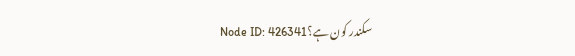سکندر کون ہے؟Node ID: 426341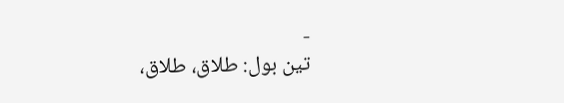-
تین بول: طلاق، طلاق،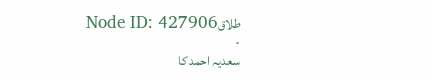طلاقNode ID: 427906
-
سعدیہ احمد کا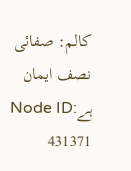کالم: صفائی نصف ایمان ہےNode ID: 431371